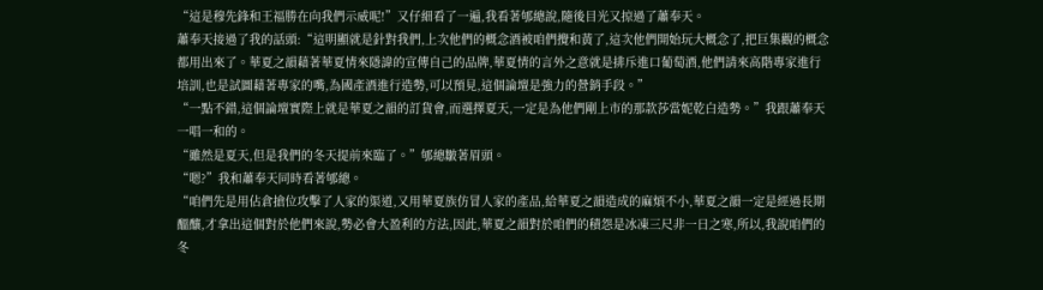“這是穆先鋒和王福勝在向我們示威呢!”又仔細看了一遍,我看著郇總說,隨後目光又掠過了蕭奉天。
蕭奉天接過了我的話頭:“這明顯就是針對我們,上次他們的概念酒被咱們攪和黃了,這次他們開始玩大概念了,把巨集觀的概念都用出來了。華夏之韻藉著華夏情來隱諱的宣傳自己的品牌,華夏情的言外之意就是排斥進口葡萄酒,他們請來高階專家進行培訓,也是試圖藉著專家的嘴,為國產酒進行造勢,可以預見,這個論壇是強力的營銷手段。”
“一點不錯,這個論壇實際上就是華夏之韻的訂貨會,而選擇夏天,一定是為他們剛上市的那款莎當妮乾白造勢。”我跟蕭奉天一唱一和的。
“雖然是夏天,但是我們的冬天提前來臨了。”郇總皺著眉頭。
“嗯?”我和蕭奉天同時看著郇總。
“咱們先是用佔倉搶位攻擊了人家的渠道,又用華夏族仿冒人家的產品,給華夏之韻造成的麻煩不小,華夏之韻一定是經過長期醞釀,才拿出這個對於他們來說,勢必會大盈利的方法,因此,華夏之韻對於咱們的積怨是冰凍三尺非一日之寒,所以,我說咱們的冬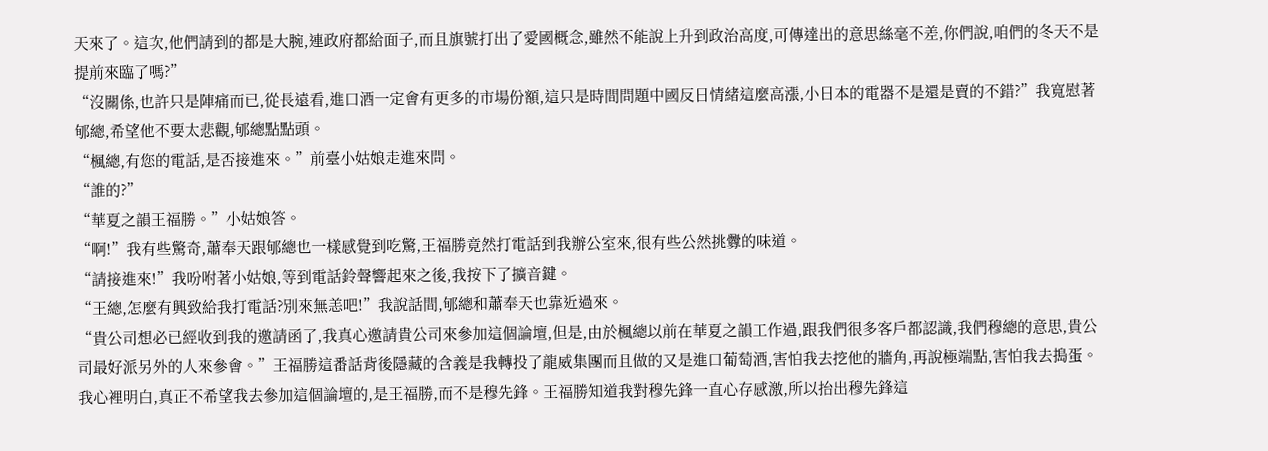天來了。這次,他們請到的都是大腕,連政府都給面子,而且旗號打出了愛國概念,雖然不能說上升到政治高度,可傳達出的意思絲毫不差,你們說,咱們的冬天不是提前來臨了嗎?”
“沒關係,也許只是陣痛而已,從長遠看,進口酒一定會有更多的市場份額,這只是時間問題中國反日情緒這麼高漲,小日本的電器不是還是賣的不錯?”我寬慰著郇總,希望他不要太悲觀,郇總點點頭。
“楓總,有您的電話,是否接進來。”前臺小姑娘走進來問。
“誰的?”
“華夏之韻王福勝。”小姑娘答。
“啊!”我有些驚奇,蕭奉天跟郇總也一樣感覺到吃驚,王福勝竟然打電話到我辦公室來,很有些公然挑釁的味道。
“請接進來!”我吩咐著小姑娘,等到電話鈴聲響起來之後,我按下了擴音鍵。
“王總,怎麼有興致給我打電話?別來無恙吧!”我說話間,郇總和蕭奉天也靠近過來。
“貴公司想必已經收到我的邀請函了,我真心邀請貴公司來參加這個論壇,但是,由於楓總以前在華夏之韻工作過,跟我們很多客戶都認識,我們穆總的意思,貴公司最好派另外的人來參會。”王福勝這番話背後隱藏的含義是我轉投了龍威集團而且做的又是進口葡萄酒,害怕我去挖他的牆角,再說極端點,害怕我去搗蛋。
我心裡明白,真正不希望我去參加這個論壇的,是王福勝,而不是穆先鋒。王福勝知道我對穆先鋒一直心存感激,所以抬出穆先鋒這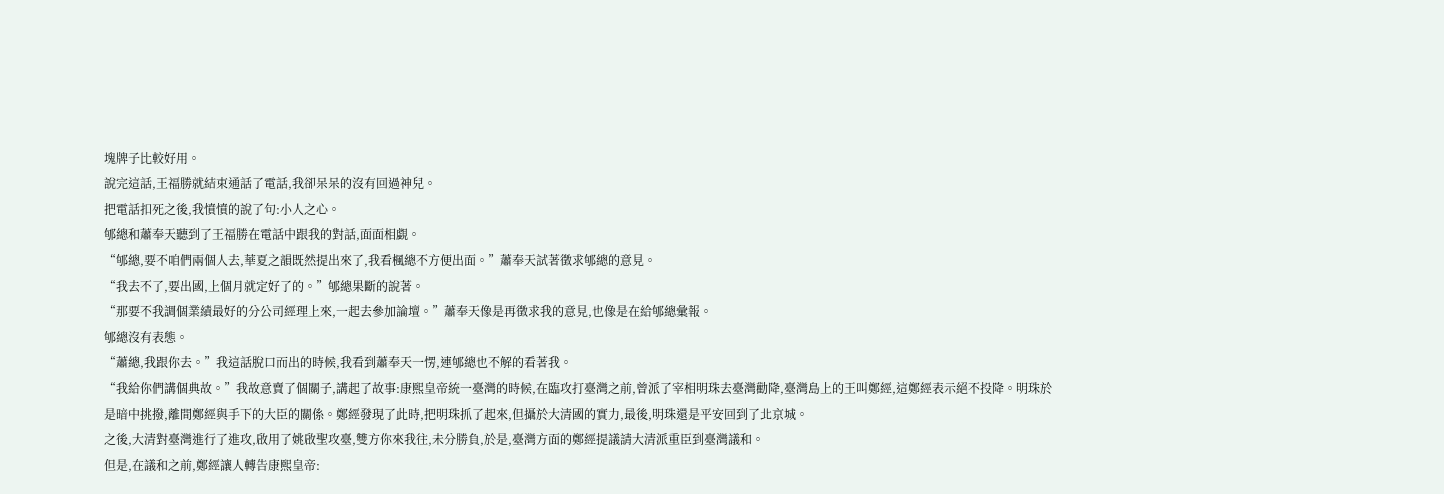塊牌子比較好用。
說完這話,王福勝就結束通話了電話,我卻呆呆的沒有回過神兒。
把電話扣死之後,我憤憤的說了句:小人之心。
郇總和蕭奉天聽到了王福勝在電話中跟我的對話,面面相覷。
“郇總,要不咱們兩個人去,華夏之韻既然提出來了,我看楓總不方便出面。”蕭奉天試著徵求郇總的意見。
“我去不了,要出國,上個月就定好了的。”郇總果斷的說著。
“那要不我調個業績最好的分公司經理上來,一起去參加論壇。”蕭奉天像是再徵求我的意見,也像是在給郇總彙報。
郇總沒有表態。
“蕭總,我跟你去。”我這話脫口而出的時候,我看到蕭奉天一愣,連郇總也不解的看著我。
“我給你們講個典故。”我故意賣了個關子,講起了故事:康熙皇帝統一臺灣的時候,在臨攻打臺灣之前,曾派了宰相明珠去臺灣勸降,臺灣島上的王叫鄭經,這鄭經表示絕不投降。明珠於是暗中挑撥,離間鄭經與手下的大臣的關係。鄭經發現了此時,把明珠抓了起來,但攝於大清國的實力,最後,明珠還是平安回到了北京城。
之後,大清對臺灣進行了進攻,啟用了姚啟聖攻臺,雙方你來我往,未分勝負,於是,臺灣方面的鄭經提議請大清派重臣到臺灣議和。
但是,在議和之前,鄭經讓人轉告康熙皇帝: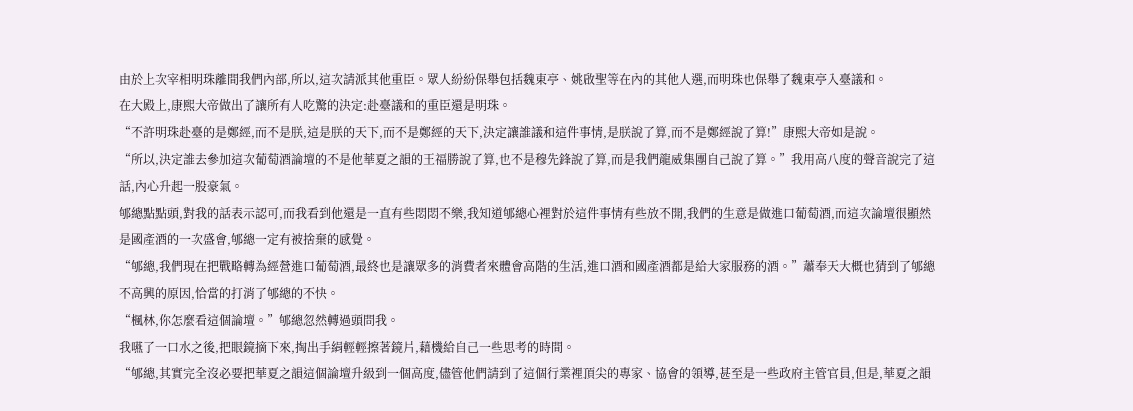由於上次宰相明珠離間我們內部,所以,這次請派其他重臣。眾人紛紛保舉包括魏東亭、姚啟聖等在內的其他人選,而明珠也保舉了魏東亭入臺議和。
在大殿上,康熙大帝做出了讓所有人吃驚的決定:赴臺議和的重臣還是明珠。
“不許明珠赴臺的是鄭經,而不是朕,這是朕的天下,而不是鄭經的天下,決定讓誰議和這件事情,是朕說了算,而不是鄭經說了算!”康熙大帝如是說。
“所以,決定誰去參加這次葡萄酒論壇的不是他華夏之韻的王福勝說了算,也不是穆先鋒說了算,而是我們龍威集團自己說了算。”我用高八度的聲音說完了這話,內心升起一股豪氣。
郇總點點頭,對我的話表示認可,而我看到他還是一直有些悶悶不樂,我知道郇總心裡對於這件事情有些放不開,我們的生意是做進口葡萄酒,而這次論壇很顯然是國產酒的一次盛會,郇總一定有被捨棄的感覺。
“郇總,我們現在把戰略轉為經營進口葡萄酒,最終也是讓眾多的消費者來體會高階的生活,進口酒和國產酒都是給大家服務的酒。”蕭奉天大概也猜到了郇總不高興的原因,恰當的打消了郇總的不快。
“楓林,你怎麼看這個論壇。”郇總忽然轉過頭問我。
我嚥了一口水之後,把眼鏡摘下來,掏出手絹輕輕擦著鏡片,藉機給自己一些思考的時間。
“郇總,其實完全沒必要把華夏之韻這個論壇升級到一個高度,儘管他們請到了這個行業裡頂尖的專家、協會的領導,甚至是一些政府主管官員,但是,華夏之韻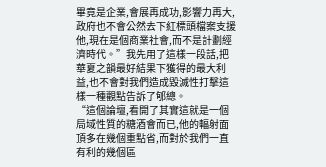畢竟是企業,會展再成功,影響力再大,政府也不會公然去下紅標頭檔案支援他,現在是個商業社會,而不是計劃經濟時代。”我先用了這樣一段話,把華夏之韻最好結果下獲得的最大利益,也不會對我們造成毀滅性打擊這樣一種觀點告訴了郇總。
“這個論壇,看開了其實這就是一個局域性質的糖酒會而已,他的輻射面頂多在幾個重點省,而對於我們一直有利的幾個區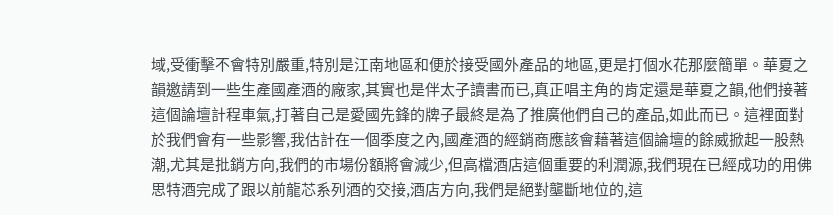域,受衝擊不會特別嚴重,特別是江南地區和便於接受國外產品的地區,更是打個水花那麼簡單。華夏之韻邀請到一些生產國產酒的廠家,其實也是伴太子讀書而已,真正唱主角的肯定還是華夏之韻,他們接著這個論壇計程車氣,打著自己是愛國先鋒的牌子最終是為了推廣他們自己的產品,如此而已。這裡面對於我們會有一些影響,我估計在一個季度之內,國產酒的經銷商應該會藉著這個論壇的餘威掀起一股熱潮,尤其是批銷方向,我們的市場份額將會減少,但高檔酒店這個重要的利潤源,我們現在已經成功的用佛思特酒完成了跟以前龍芯系列酒的交接,酒店方向,我們是絕對壟斷地位的,這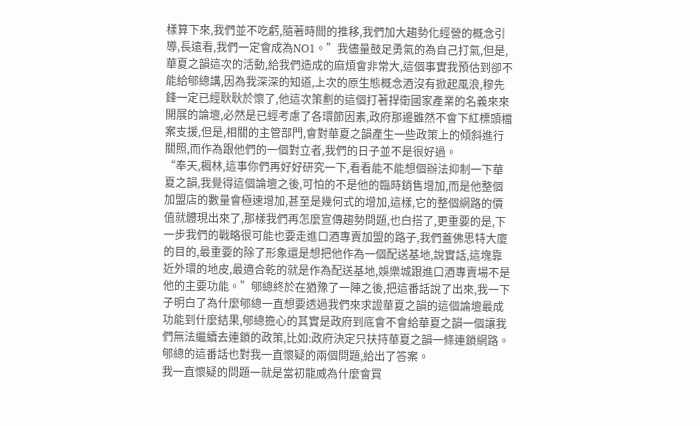樣算下來,我們並不吃虧,隨著時間的推移,我們加大趨勢化經營的概念引導,長遠看,我們一定會成為NO1。”我儘量鼓足勇氣的為自己打氣,但是,華夏之韻這次的活動,給我們造成的麻煩會非常大,這個事實我預估到卻不能給郇總講,因為我深深的知道,上次的原生態概念酒沒有掀起風浪,穆先鋒一定已經耿耿於懷了,他這次策劃的這個打著捍衛國家產業的名義來來開展的論壇,必然是已經考慮了各環節因素,政府那邊雖然不會下紅標頭檔案支援,但是,相關的主管部門,會對華夏之韻產生一些政策上的傾斜進行關照,而作為跟他們的一個對立者,我們的日子並不是很好過。
“奉天,楓林,這事你們再好好研究一下,看看能不能想個辦法抑制一下華夏之韻,我覺得這個論壇之後,可怕的不是他的臨時銷售增加,而是他整個加盟店的數量會極速增加,甚至是幾何式的增加,這樣,它的整個網路的價值就體現出來了,那樣我們再怎麼宣傳趨勢問題,也白搭了,更重要的是,下一步我們的戰略很可能也要走進口酒專賣加盟的路子,我們蓋佛思特大廈的目的,最重要的除了形象還是想把他作為一個配送基地,說實話,這塊靠近外環的地皮,最適合乾的就是作為配送基地,娛樂城跟進口酒專賣場不是他的主要功能。”郇總終於在猶豫了一陣之後,把這番話說了出來,我一下子明白了為什麼郇總一直想要透過我們來求證華夏之韻的這個論壇最成功能到什麼結果,郇總擔心的其實是政府到底會不會給華夏之韻一個讓我們無法繼續去連鎖的政策,比如:政府決定只扶持華夏之韻一條連鎖網路。郇總的這番話也對我一直懷疑的兩個問題,給出了答案。
我一直懷疑的問題一就是當初龍威為什麼會買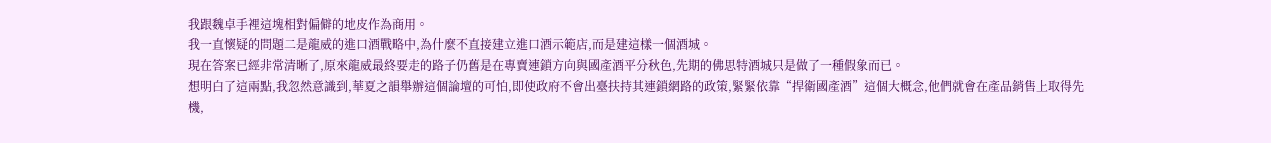我跟魏卓手裡這塊相對偏僻的地皮作為商用。
我一直懷疑的問題二是龍威的進口酒戰略中,為什麼不直接建立進口酒示範店,而是建這樣一個酒城。
現在答案已經非常清晰了,原來龍威最終要走的路子仍舊是在專賣連鎖方向與國產酒平分秋色,先期的佛思特酒城只是做了一種假象而已。
想明白了這兩點,我忽然意識到,華夏之韻舉辦這個論壇的可怕,即使政府不會出臺扶持其連鎖網路的政策,緊緊依靠“捍衛國產酒”這個大概念,他們就會在產品銷售上取得先機,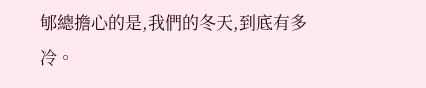郇總擔心的是,我們的冬天,到底有多冷。